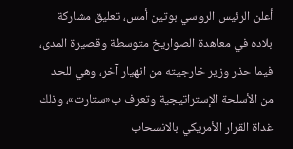أعلن الرئيس الروسي بوتين أمس، تعليق مشاركة بلاده في معاهدة الصواريخ متوسطة وقصيرة المدى، فيما حذر وزير خارجيته من انهيار آخر، وهي للحد من الأسلحة الإستراتيجية وتعرف ب«ستارت»، وذلك غداة القرار الأمريكي بالانسحاب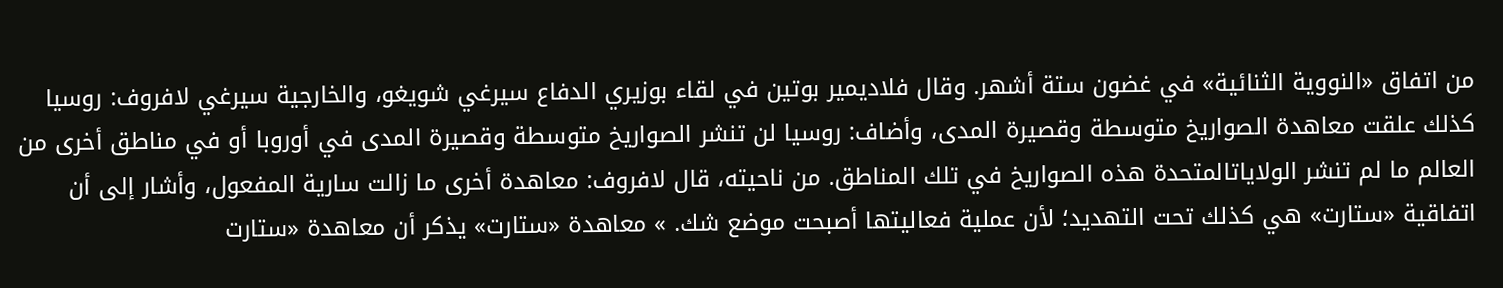من اتفاق «النووية الثنائية» في غضون ستة أشهر. وقال فلاديمير بوتين في لقاء بوزيري الدفاع سيرغي شويغو، والخارجية سيرغي لافروف: روسيا كذلك علقت معاهدة الصواريخ متوسطة وقصيرة المدى، وأضاف: روسيا لن تنشر الصواريخ متوسطة وقصيرة المدى في أوروبا أو في مناطق أخرى من العالم ما لم تنشر الولاياتالمتحدة هذه الصواريخ في تلك المناطق. من ناحيته، قال لافروف: معاهدة أخرى ما زالت سارية المفعول، وأشار إلى أن اتفاقية «ستارت» هي كذلك تحت التهديد؛ لأن عملية فعاليتها أصبحت موضع شك. » معاهدة «ستارت» يذكر أن معاهدة «ستارت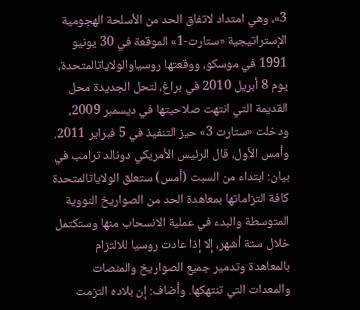3»، وهي امتداد لاتفاق الحد من الأسلحة الهجومية الإستراتيجية «ستارت-1» الموقعة في 30 يونيو 1991 في موسكو، ووقعتها روسياوالولاياتالمتحدة، يوم 8 أبريل 2010 في براغ، لتحل الجديدة محل القديمة التي انتهت صلاحيتها في ديسمبر 2009، ودخلت «ستارت 3» حيز التنفيذ في 5 فبراير 2011. وأمس الأول، قال الرئيس الأمريكي دونالد ترامب في بيان: ابتداء من السبت (أمس) ستعلق الولاياتالمتحدة كافة التزاماتها بمعاهدة الحد من الصواريخ النووية المتوسطة والبدء في عملية الانسحاب منها وستكتمل خلال ستة أشهر، إلا إذا عادت روسيا للالتزام بالمعاهدة وتدمير جميع الصواريخ والمنصات والمعدات التي تنتهكها. وأضاف: إن بلاده التزمت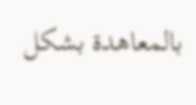بالمعاهدة بشكل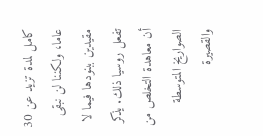كامل لمدة تزيد عن 30 عاما، ولكننا لن نبقى مقيدين ببنودها فيما لا تفعل روسيا ذلك. يذكر أن معاهدة التخلص من الصواريخ المتوسطة والقصيرة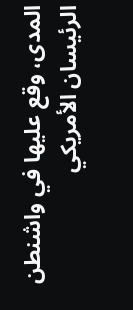المدى، وقع عليها في واشنطن الرئيسان الأمريكي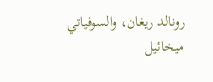رونالد ريغان، والسوفياتي ميخائيل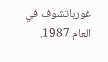غورباتشوف في العام 1987.